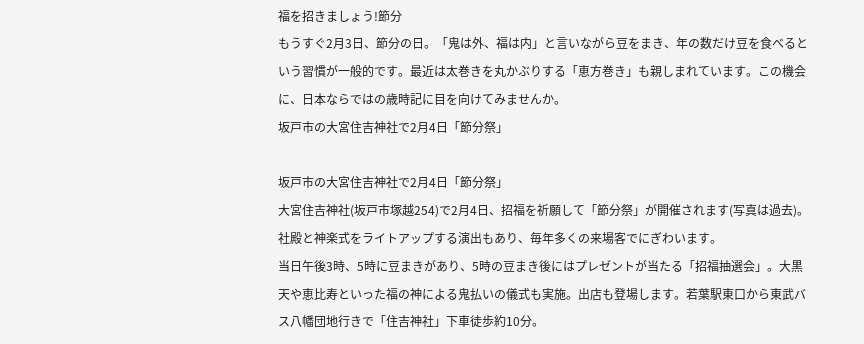福を招きましょう!節分
もうすぐ2月3日、節分の日。「鬼は外、福は内」と言いながら豆をまき、年の数だけ豆を食べるという習慣が一般的です。最近は太巻きを丸かぶりする「恵方巻き」も親しまれています。この機会に、日本ならではの歳時記に目を向けてみませんか。
坂戸市の大宮住吉神社で2月4日「節分祭」

坂戸市の大宮住吉神社で2月4日「節分祭」
大宮住吉神社(坂戸市塚越254)で2月4日、招福を祈願して「節分祭」が開催されます(写真は過去)。社殿と神楽式をライトアップする演出もあり、毎年多くの来場客でにぎわいます。
当日午後3時、5時に豆まきがあり、5時の豆まき後にはプレゼントが当たる「招福抽選会」。大黒天や恵比寿といった福の神による鬼払いの儀式も実施。出店も登場します。若葉駅東口から東武バス八幡団地行きで「住吉神社」下車徒歩約10分。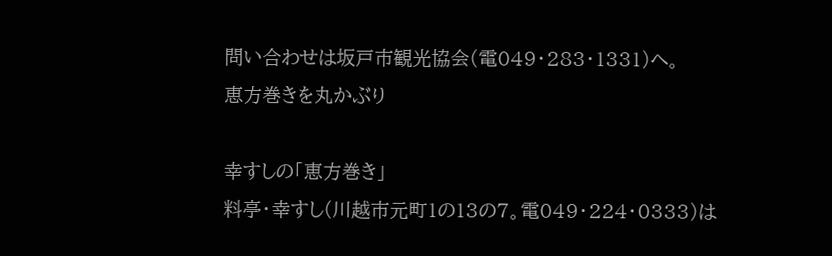問い合わせは坂戸市観光協会(電049・283・1331)へ。
恵方巻きを丸かぶり

幸すしの「恵方巻き」
料亭・幸すし(川越市元町1の13の7。電049・224・0333)は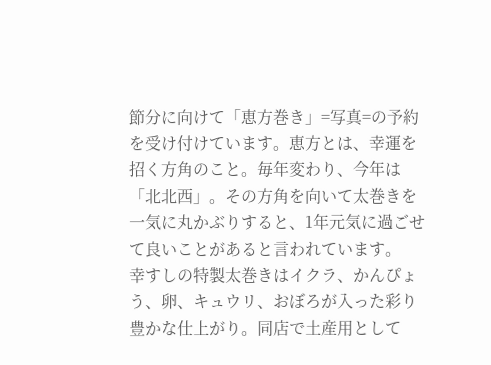節分に向けて「恵方巻き」=写真=の予約を受け付けています。恵方とは、幸運を招く方角のこと。毎年変わり、今年は「北北西」。その方角を向いて太巻きを一気に丸かぶりすると、1年元気に過ごせて良いことがあると言われています。
幸すしの特製太巻きはイクラ、かんぴょう、卵、キュウリ、おぼろが入った彩り豊かな仕上がり。同店で土産用として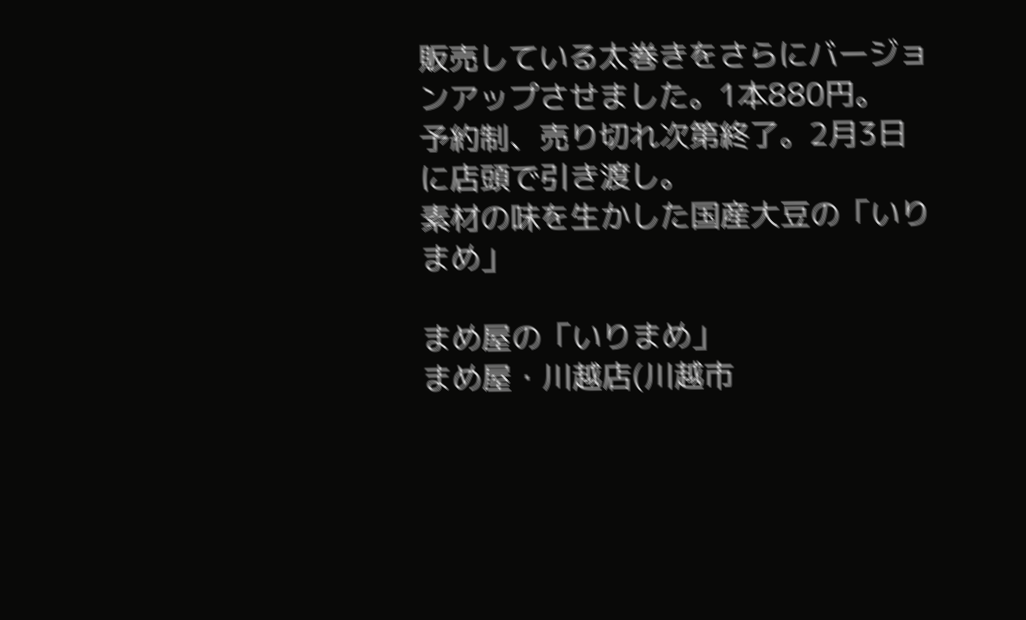販売している太巻きをさらにバージョンアップさせました。1本880円。
予約制、売り切れ次第終了。2月3日に店頭で引き渡し。
素材の味を生かした国産大豆の「いりまめ」

まめ屋の「いりまめ」
まめ屋・川越店(川越市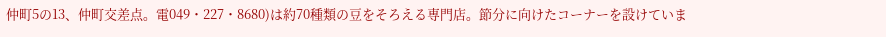仲町5の13、仲町交差点。電049・227・8680)は約70種類の豆をそろえる専門店。節分に向けたコーナーを設けていま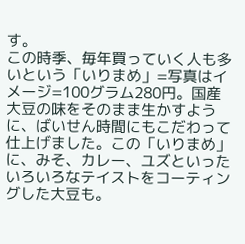す。
この時季、毎年買っていく人も多いという「いりまめ」=写真はイメージ=100グラム280円。国産大豆の味をそのまま生かすように、ばいせん時間にもこだわって仕上げました。この「いりまめ」に、みそ、カレー、ユズといったいろいろなテイストをコーティングした大豆も。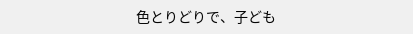色とりどりで、子ども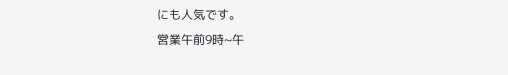にも人気です。
営業午前9時~午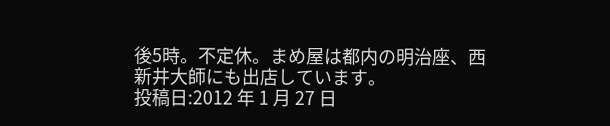後5時。不定休。まめ屋は都内の明治座、西新井大師にも出店しています。
投稿日:2012 年 1 月 27 日